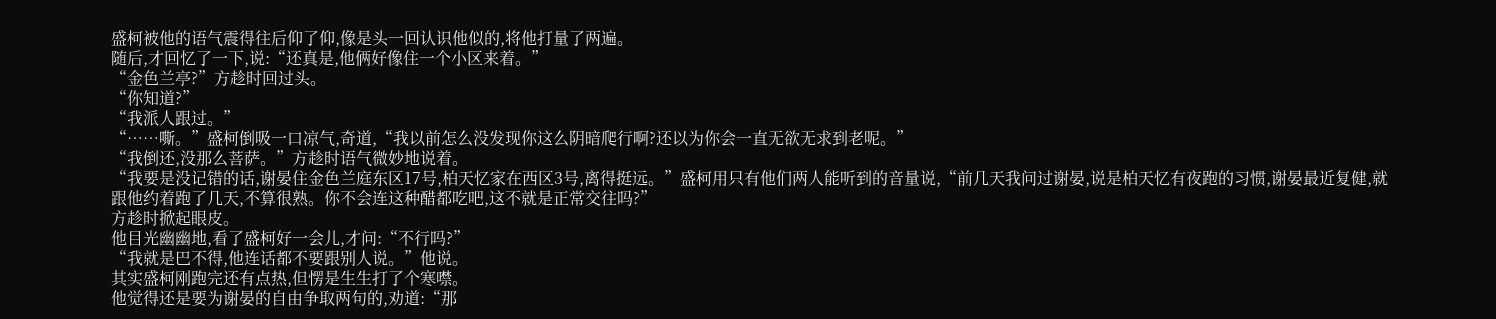盛柯被他的语气震得往后仰了仰,像是头一回认识他似的,将他打量了两遍。
随后,才回忆了一下,说:“还真是,他俩好像住一个小区来着。”
“金色兰亭?”方趁时回过头。
“你知道?”
“我派人跟过。”
“……嘶。”盛柯倒吸一口凉气,奇道,“我以前怎么没发现你这么阴暗爬行啊?还以为你会一直无欲无求到老呢。”
“我倒还,没那么菩萨。”方趁时语气微妙地说着。
“我要是没记错的话,谢晏住金色兰庭东区17号,柏天忆家在西区3号,离得挺远。”盛柯用只有他们两人能听到的音量说,“前几天我问过谢晏,说是柏天忆有夜跑的习惯,谢晏最近复健,就跟他约着跑了几天,不算很熟。你不会连这种醋都吃吧,这不就是正常交往吗?”
方趁时掀起眼皮。
他目光幽幽地,看了盛柯好一会儿,才问:“不行吗?”
“我就是巴不得,他连话都不要跟别人说。”他说。
其实盛柯刚跑完还有点热,但愣是生生打了个寒噤。
他觉得还是要为谢晏的自由争取两句的,劝道:“那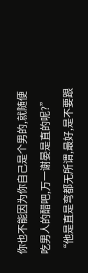你也不能因为你自己是个男的,就随便吃男人的醋吧,万一谢晏是直的呢?”
“他是直是弯都无所谓,最好,是不要跟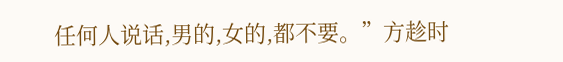任何人说话,男的,女的,都不要。”方趁时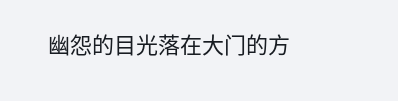幽怨的目光落在大门的方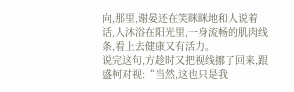向,那里,谢晏还在笑眯眯地和人说着话,人沐浴在阳光里,一身流畅的肌肉线条,看上去健康又有活力。
说完这句,方趁时又把视线挪了回来,跟盛柯对视:“当然,这也只是我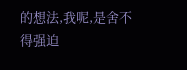的想法,我呢,是舍不得强迫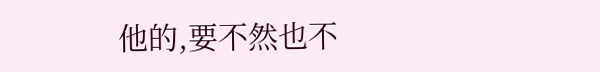他的,要不然也不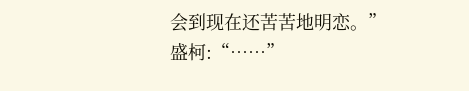会到现在还苦苦地明恋。”
盛柯:“……”